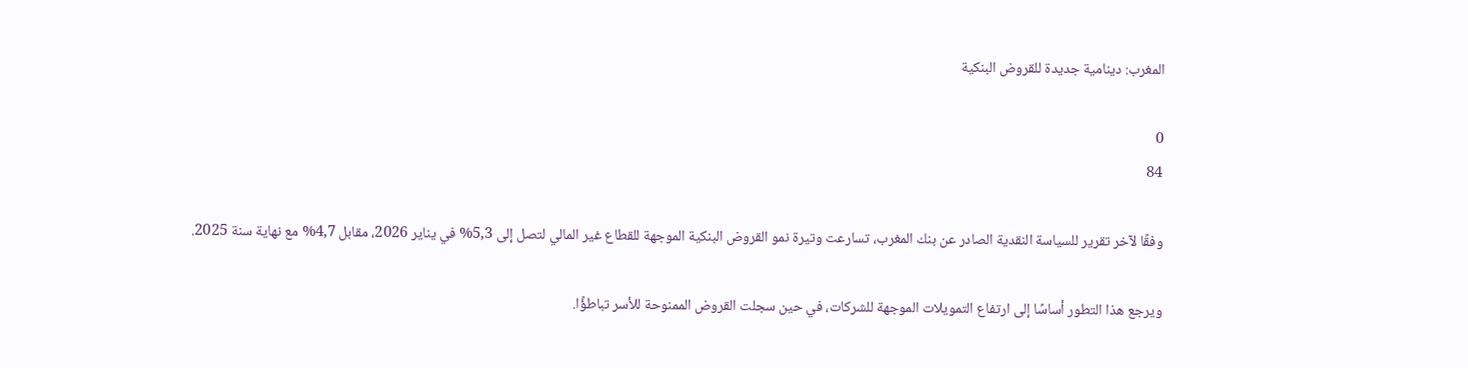المغرب: دينامية جديدة للقروض البنكية

0
84

وفقًا لآخر تقرير للسياسة النقدية الصادر عن بنك المغرب، تسارعت وتيرة نمو القروض البنكية الموجهة للقطاع غير المالي لتصل إلى 5,3% في يناير 2026، مقابل 4,7% مع نهاية سنة 2025.

ويرجع هذا التطور أساسًا إلى ارتفاع التمويلات الموجهة للشركات، في حين سجلت القروض الممنوحة للأسر تباطؤًا.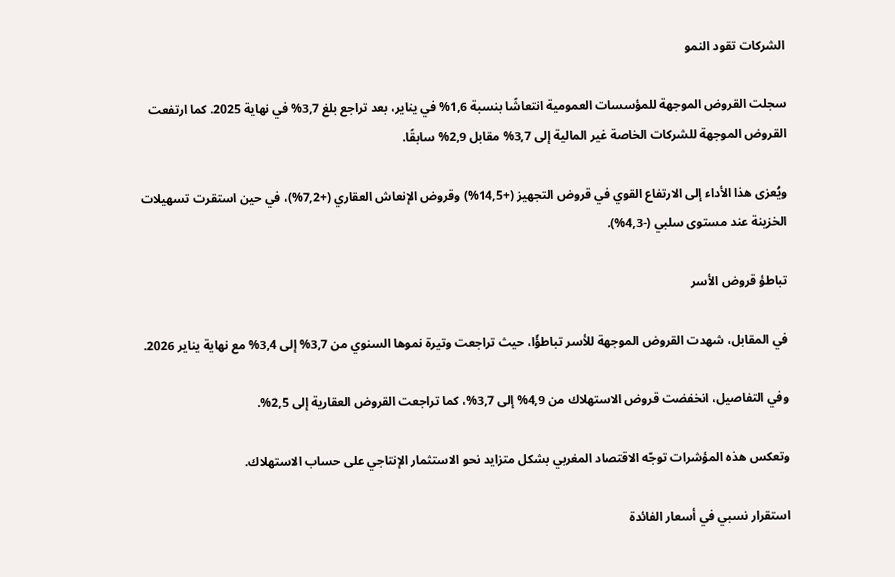الشركات تقود النمو

سجلت القروض الموجهة للمؤسسات العمومية انتعاشًا بنسبة 1,6% في يناير، بعد تراجع بلغ 3,7% في نهاية 2025. كما ارتفعت القروض الموجهة للشركات الخاصة غير المالية إلى 3,7% مقابل 2,9% سابقًا.

ويُعزى هذا الأداء إلى الارتفاع القوي في قروض التجهيز (+14,5%) وقروض الإنعاش العقاري (+7,2%)، في حين استقرت تسهيلات الخزينة عند مستوى سلبي (-4,3%).

تباطؤ قروض الأسر

في المقابل، شهدت القروض الموجهة للأسر تباطؤًا، حيث تراجعت وتيرة نموها السنوي من 3,7% إلى 3,4% مع نهاية يناير 2026.

وفي التفاصيل، انخفضت قروض الاستهلاك من 4,9% إلى 3,7%، كما تراجعت القروض العقارية إلى 2,5%.

وتعكس هذه المؤشرات توجّه الاقتصاد المغربي بشكل متزايد نحو الاستثمار الإنتاجي على حساب الاستهلاك.

استقرار نسبي في أسعار الفائدة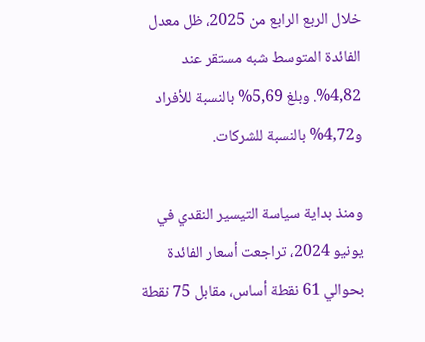خلال الربع الرابع من 2025، ظل معدل الفائدة المتوسط شبه مستقر عند 4,82%. وبلغ 5,69% بالنسبة للأفراد و4,72% بالنسبة للشركات.

ومنذ بداية سياسة التيسير النقدي في يونيو 2024، تراجعت أسعار الفائدة بحوالي 61 نقطة أساس، مقابل 75 نقطة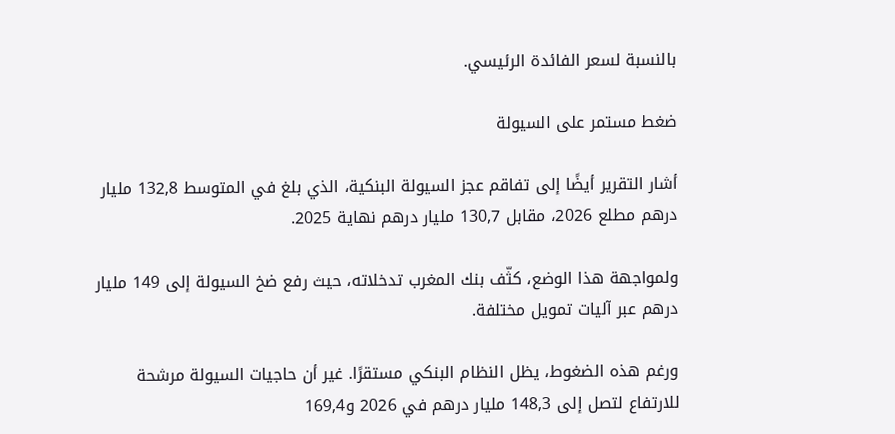بالنسبة لسعر الفائدة الرئيسي.

ضغط مستمر على السيولة

أشار التقرير أيضًا إلى تفاقم عجز السيولة البنكية، الذي بلغ في المتوسط 132,8 مليار درهم مطلع 2026، مقابل 130,7 مليار درهم نهاية 2025.

ولمواجهة هذا الوضع، كثّف بنك المغرب تدخلاته، حيث رفع ضخ السيولة إلى 149 مليار درهم عبر آليات تمويل مختلفة.

ورغم هذه الضغوط، يظل النظام البنكي مستقرًا. غير أن حاجيات السيولة مرشحة للارتفاع لتصل إلى 148,3 مليار درهم في 2026 و169,4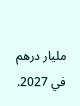مليار درهم في 2027.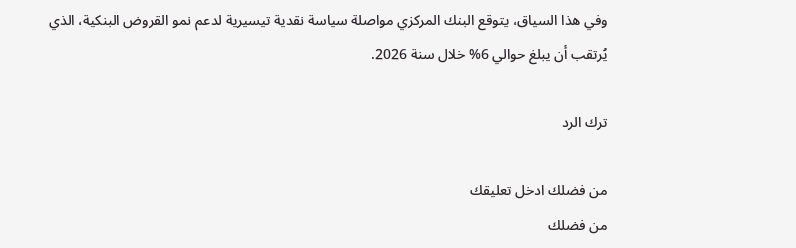وفي هذا السياق، يتوقع البنك المركزي مواصلة سياسة نقدية تيسيرية لدعم نمو القروض البنكية، الذي يُرتقب أن يبلغ حوالي 6% خلال سنة 2026.

ترك الرد

من فضلك ادخل تعليقك
من فضلك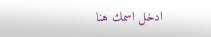ادخل اسمك هنا